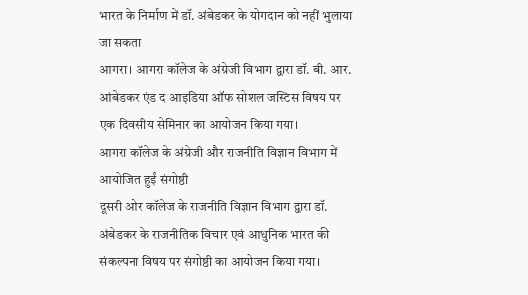भारत के निर्माण में डॉ. अंबेडकर के योगदान को नहीं भुलाया जा सकता
आगरा। आगरा कॉलेज के अंग्रेजी विभाग द्वारा डॉ. बी. आर. आंबेडकर एंड द आइडिया ऑफ सोशल जस्टिस विषय पर एक दिवसीय सेमिनार का आयोजन किया गया।
आगरा कॉलेज के अंग्रेजी और राजनीति विज्ञान विभाग में आयोजित हुईं संगोष्ठी
दूसरी ओर कॉलेज के राजनीति विज्ञान विभाग द्वारा डॉ. अंबेडकर के राजनीतिक विचार एवं आधुनिक भारत की संकल्पना विषय पर संगोष्ठी का आयोजन किया गया।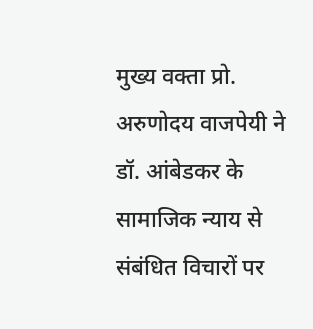मुख्य वक्ता प्रो. अरुणोदय वाजपेयी ने डॉ. आंबेडकर के सामाजिक न्याय से संबंधित विचारों पर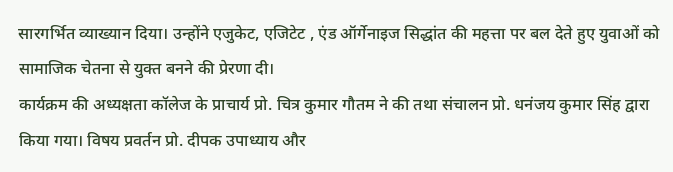सारगर्भित व्याख्यान दिया। उन्होंने एजुकेट, एजिटेट , एंड ऑर्गेनाइज सिद्धांत की महत्ता पर बल देते हुए युवाओं को सामाजिक चेतना से युक्त बनने की प्रेरणा दी।
कार्यक्रम की अध्यक्षता कॉलेज के प्राचार्य प्रो. चित्र कुमार गौतम ने की तथा संचालन प्रो. धनंजय कुमार सिंह द्वारा किया गया। विषय प्रवर्तन प्रो. दीपक उपाध्याय और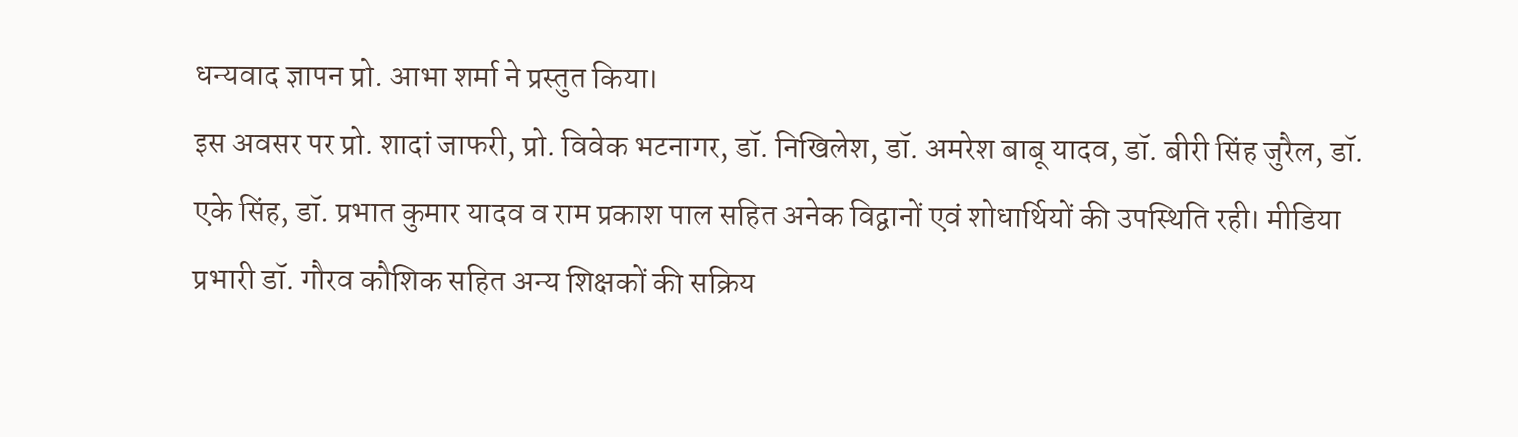धन्यवाद ज्ञापन प्रो. आभा शर्मा ने प्रस्तुत किया।
इस अवसर पर प्रो. शादां जाफरी, प्रो. विवेक भटनागर, डॉ. निखिलेश, डॉ. अमरेश बाबू यादव, डॉ. बीरी सिंह जुरैल, डॉ. एके सिंह, डॉ. प्रभात कुमार यादव व राम प्रकाश पाल सहित अनेक विद्वानों एवं शोधार्थियों की उपस्थिति रही। मीडिया प्रभारी डॉ. गौरव कौशिक सहित अन्य शिक्षकों की सक्रिय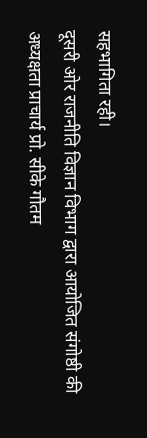सहभागिता रही।
दूसरी ओर राजनीति विज्ञान विभाग द्वारा आयोजित संगोष्ठी की अध्यक्षता प्राचार्य प्रो. सीके गौतम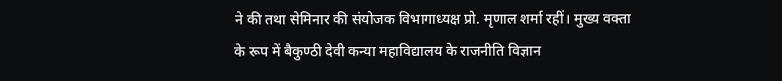ने की तथा सेमिनार की संयोजक विभागाध्यक्ष प्रो. मृणाल शर्मा रहीं। मुख्य वक्ता के रूप में बैकुण्ठी देवी कन्या महाविद्यालय के राजनीति विज्ञान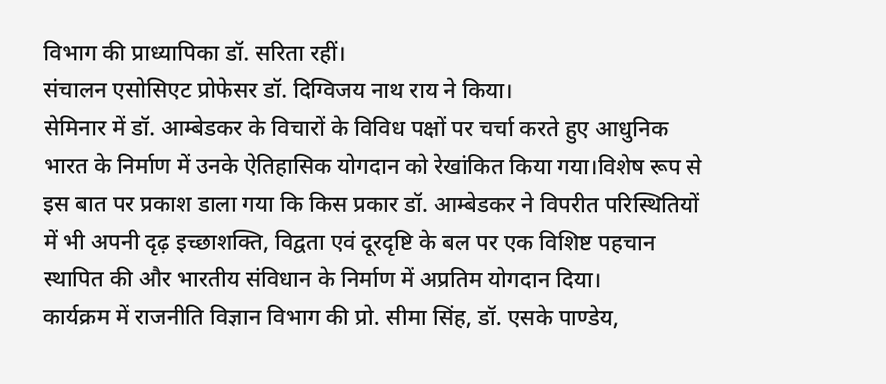विभाग की प्राध्यापिका डॉ. सरिता रहीं।
संचालन एसोसिएट प्रोफेसर डॉ. दिग्विजय नाथ राय ने किया।
सेमिनार में डॉ. आम्बेडकर के विचारों के विविध पक्षों पर चर्चा करते हुए आधुनिक भारत के निर्माण में उनके ऐतिहासिक योगदान को रेखांकित किया गया।विशेष रूप से इस बात पर प्रकाश डाला गया कि किस प्रकार डॉ. आम्बेडकर ने विपरीत परिस्थितियों में भी अपनी दृढ़ इच्छाशक्ति, विद्वता एवं दूरदृष्टि के बल पर एक विशिष्ट पहचान स्थापित की और भारतीय संविधान के निर्माण में अप्रतिम योगदान दिया।
कार्यक्रम में राजनीति विज्ञान विभाग की प्रो. सीमा सिंह, डॉ. एसके पाण्डेय,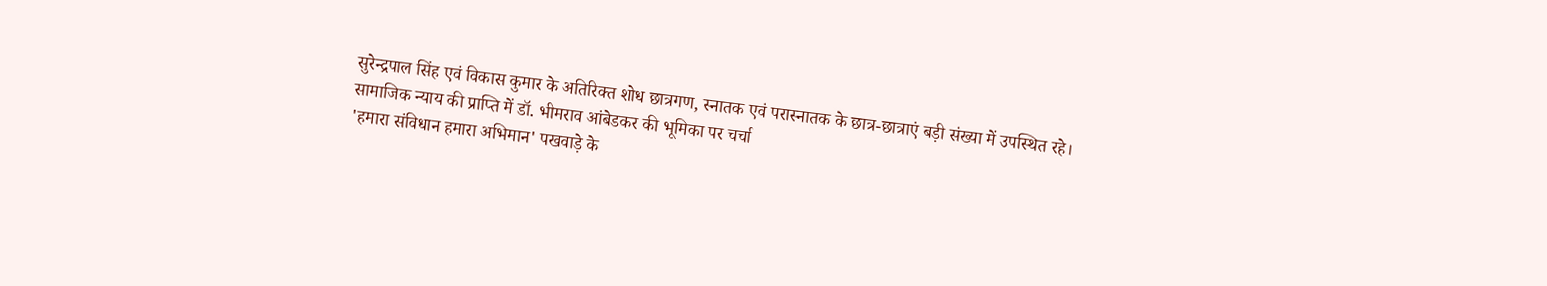सुरेन्द्रपाल सिंह एवं विकास कुमार के अतिरिक्त शोध छात्रगण, स्नातक एवं परास्नातक के छात्र-छात्राएं बड़ी संख्या में उपस्थित रहे।
सामाजिक न्याय की प्राप्ति में डॉ. भीमराव आंबेडकर की भूमिका पर चर्चा
'हमारा संविधान हमारा अभिमान' पखवाड़े के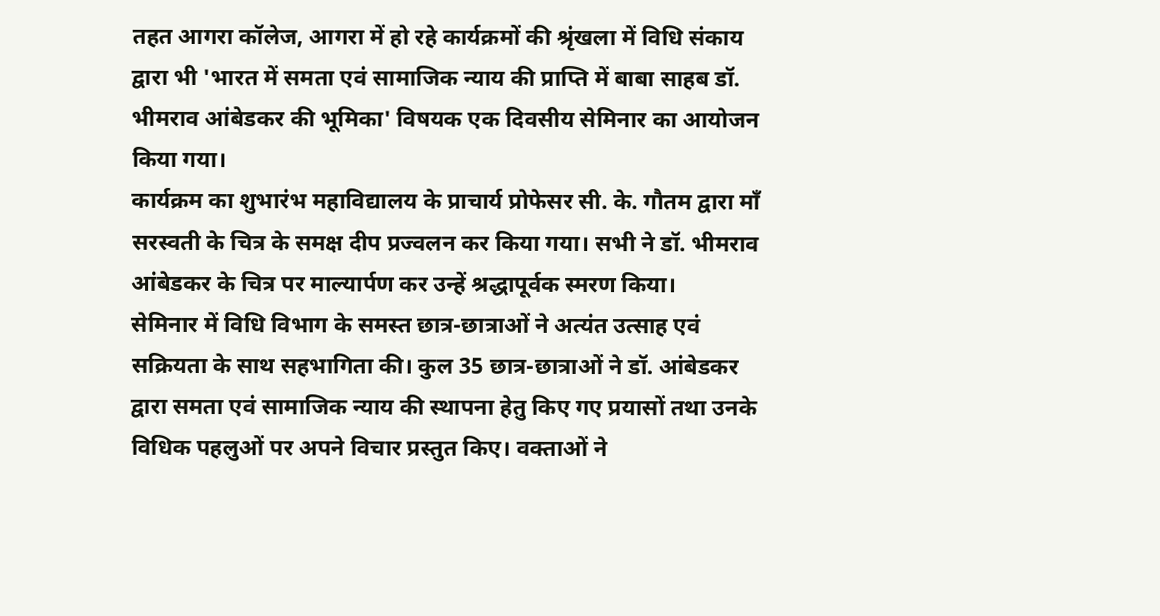तहत आगरा कॉलेज, आगरा में हो रहे कार्यक्रमों की श्रृंखला में विधि संकाय द्वारा भी 'भारत में समता एवं सामाजिक न्याय की प्राप्ति में बाबा साहब डॉ. भीमराव आंबेडकर की भूमिका' विषयक एक दिवसीय सेमिनार का आयोजन किया गया।
कार्यक्रम का शुभारंभ महाविद्यालय के प्राचार्य प्रोफेसर सी. के. गौतम द्वारा माँ सरस्वती के चित्र के समक्ष दीप प्रज्वलन कर किया गया। सभी ने डॉ. भीमराव आंबेडकर के चित्र पर माल्यार्पण कर उन्हें श्रद्धापूर्वक स्मरण किया।
सेमिनार में विधि विभाग के समस्त छात्र-छात्राओं ने अत्यंत उत्साह एवं सक्रियता के साथ सहभागिता की। कुल 35 छात्र-छात्राओं ने डॉ. आंबेडकर द्वारा समता एवं सामाजिक न्याय की स्थापना हेतु किए गए प्रयासों तथा उनके विधिक पहलुओं पर अपने विचार प्रस्तुत किए। वक्ताओं ने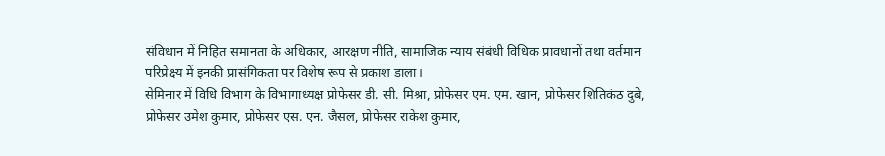संविधान में निहित समानता के अधिकार, आरक्षण नीति, सामाजिक न्याय संबंधी विधिक प्रावधानों तथा वर्तमान परिप्रेक्ष्य में इनकी प्रासंगिकता पर विशेष रूप से प्रकाश डाला।
सेमिनार में विधि विभाग के विभागाध्यक्ष प्रोफेसर डी. सी. मिश्रा, प्रोफेसर एम. एम. खान, प्रोफेसर शितिकंठ दुबे, प्रोफेसर उमेश कुमार, प्रोफेसर एस. एन. जैसल, प्रोफेसर राकेश कुमार,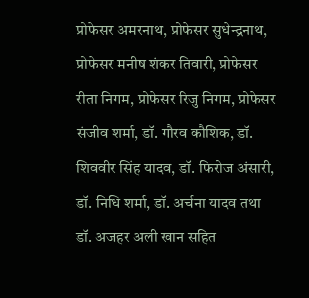प्रोफेसर अमरनाथ, प्रोफेसर सुधेन्द्रनाथ, प्रोफेसर मनीष शंकर तिवारी, प्रोफेसर रीता निगम, प्रोफेसर रिजु निगम, प्रोफेसर संजीव शर्मा, डॉ. गौरव कौशिक, डॉ. शिववीर सिंह यादव, डॉ. फिरोज अंसारी, डॉ. निधि शर्मा, डॉ. अर्चना यादव तथा डॉ. अजहर अली खान सहित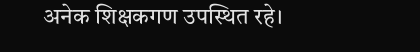अनेक शिक्षकगण उपस्थित रहे।